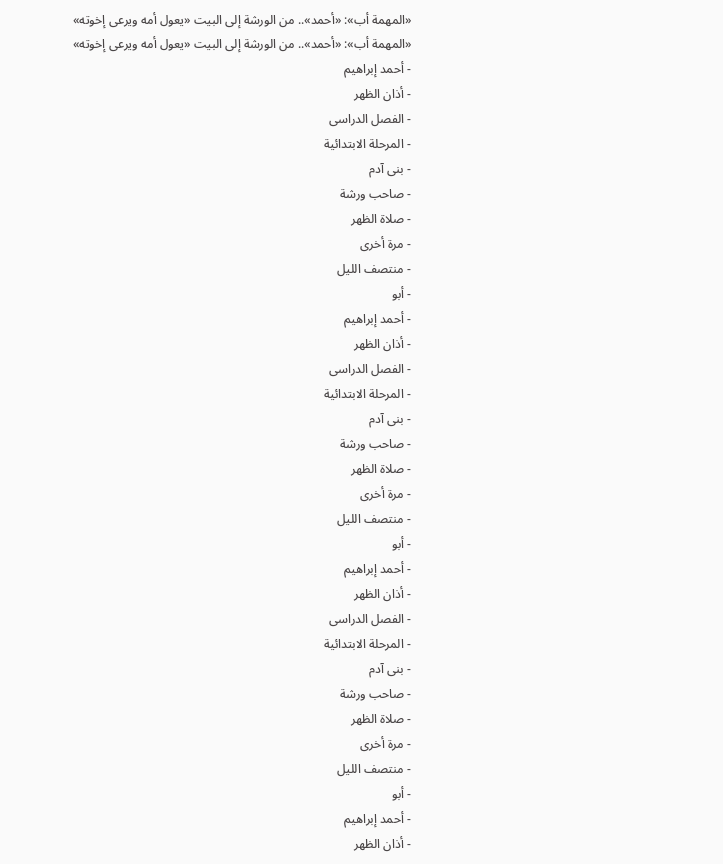«المهمة أب»: «أحمد».. من الورشة إلى البيت «يعول أمه ويرعى إخوته»
«المهمة أب»: «أحمد».. من الورشة إلى البيت «يعول أمه ويرعى إخوته»
- أحمد إبراهيم
- أذان الظهر
- الفصل الدراسى
- المرحلة الابتدائية
- بنى آدم
- صاحب ورشة
- صلاة الظهر
- مرة أخرى
- منتصف الليل
- أبو
- أحمد إبراهيم
- أذان الظهر
- الفصل الدراسى
- المرحلة الابتدائية
- بنى آدم
- صاحب ورشة
- صلاة الظهر
- مرة أخرى
- منتصف الليل
- أبو
- أحمد إبراهيم
- أذان الظهر
- الفصل الدراسى
- المرحلة الابتدائية
- بنى آدم
- صاحب ورشة
- صلاة الظهر
- مرة أخرى
- منتصف الليل
- أبو
- أحمد إبراهيم
- أذان الظهر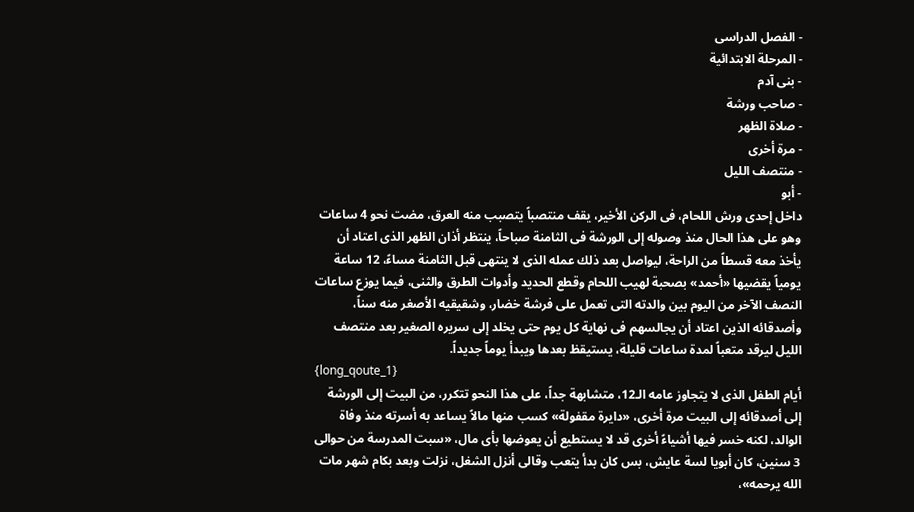- الفصل الدراسى
- المرحلة الابتدائية
- بنى آدم
- صاحب ورشة
- صلاة الظهر
- مرة أخرى
- منتصف الليل
- أبو
داخل إحدى ورش اللحام، فى الركن الأخير، يقف منتصباً يتصبب منه العرق، مضت نحو 4 ساعات وهو على هذا الحال منذ وصوله إلى الورشة فى الثامنة صباحاً، ينتظر أذان الظهر الذى اعتاد أن يأخذ معه قسطاً من الراحة، ليواصل بعد ذلك عمله الذى لا ينتهى قبل الثامنة مساءً، 12 ساعة يومياً يقضيها «أحمد» بصحبة لهيب اللحام وقطع الحديد وأدوات الطرق والثنى، فيما يوزع ساعات النصف الآخر من اليوم بين والدته التى تعمل على فرشة خضار، وشقيقيه الأصغر منه سناً، وأصدقائه الذين اعتاد أن يجالسهم فى نهاية كل يوم حتى يخلد إلى سريره الصغير بعد منتصف الليل ليرقد متعباً لمدة ساعات قليلة، يستيقظ بعدها ويبدأ يوماً جديداً.
{long_qoute_1}
أيام الطفل الذى لا يتجاوز عامه الـ12، متشابهة جداً، على هذا النحو تتكرر، من البيت إلى الورشة إلى أصدقائه إلى البيت مرة أخرى، «دايرة مقفولة» كسب منها مالاً يساعد به أسرته منذ وفاة الوالد، لكنه خسر فيها أشياءً أخرى قد لا يستطيع أن يعوضها بأى مال، «سبت المدرسة من حوالى 3 سنين، كان أبويا لسة عايش، بس كان بدأ يتعب وقالى أنزل الشغل، نزلت وبعد بكام شهر مات الله يرحمه»،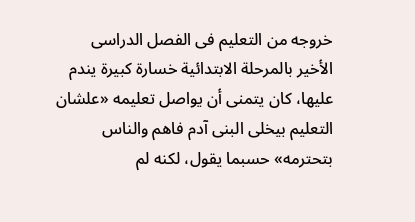خروجه من التعليم فى الفصل الدراسى الأخير بالمرحلة الابتدائية خسارة كبيرة يندم عليها، كان يتمنى أن يواصل تعليمه «علشان التعليم بيخلى البنى آدم فاهم والناس بتحترمه» حسبما يقول، لكنه لم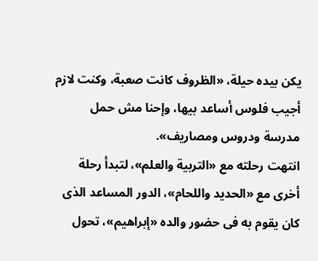يكن بيده حيلة، «الظروف كانت صعبة، وكنت لازم أجيب فلوس أساعد بيها، وإحنا مش حمل مدرسة ودروس ومصاريف».
انتهت رحلته مع «التربية والعلم»، لتبدأ رحلة أخرى مع «الحديد واللحام»، الدور المساعد الذى كان يقوم به فى حضور والده «إبراهيم»، تحول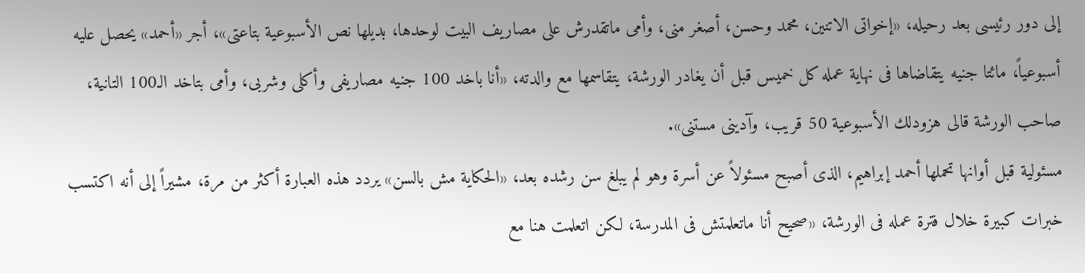إلى دور رئيسى بعد رحيله، «إخواتى الاتنين، محمد وحسن، أصغر منى، وأمى ماتقدرش على مصاريف البيت لوحدها، بديلها نص الأسبوعية بتاعتى»، أجر «أحمد» يحصل عليه أسبوعياً، مائتا جنيه يتقاضاها فى نهاية عمله كل خميس قبل أن يغادر الورشة، يتقاسمها مع والدته، «أنا باخد 100 جنيه مصاريفى وأكلى وشربى، وأمى بتاخد الـ100 التانية، صاحب الورشة قالى هزودلك الأسبوعية 50 قريب، وآدينى مستنى».
مسئولية قبل أوانها تحملها أحمد إبراهيم، الذى أصبح مسئولاً عن أسرة وهو لم يبلغ سن رشده بعد، «الحكاية مش بالسن» يردد هذه العبارة أكثر من مرة، مشيراً إلى أنه اكتسب خبرات كبيرة خلال فترة عمله فى الورشة، «صحيح أنا ماتعلمتش فى المدرسة، لكن اتعلمت هنا مع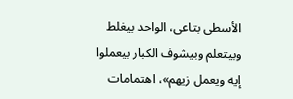الأسطى بتاعى، الواحد بيغلط وبيتعلم وبيشوف الكبار بيعملوا إيه ويعمل زيهم»، اهتمامات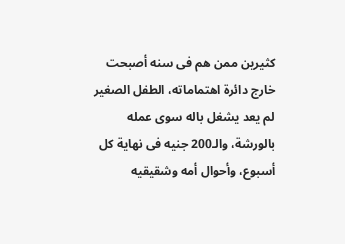كثيرين ممن هم فى سنه أصبحت خارج دائرة اهتماماته، الطفل الصغير لم يعد يشغل باله سوى عمله بالورشة، والـ200 جنيه فى نهاية كل أسبوع، وأحوال أمه وشقيقيه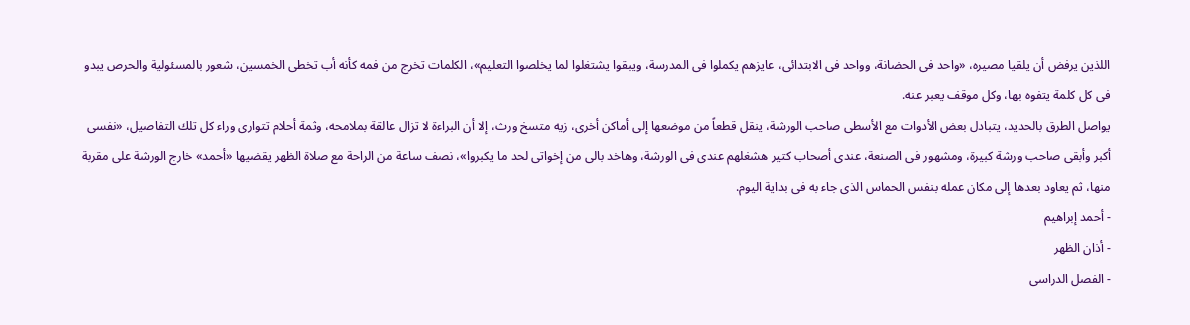اللذين يرفض أن يلقيا مصيره، «واحد فى الحضانة، وواحد فى الابتدائى، عايزهم يكملوا فى المدرسة، ويبقوا يشتغلوا لما يخلصوا التعليم»، الكلمات تخرج من فمه كأنه أب تخطى الخمسين، شعور بالمسئولية والحرص يبدو فى كل كلمة يتفوه بها، وكل موقف يعبر عنه.
يواصل الطرق بالحديد، يتبادل بعض الأدوات مع الأسطى صاحب الورشة، ينقل قطعاً من موضعها إلى أماكن أخرى، زيه متسخ ورث، إلا أن البراءة لا تزال عالقة بملامحه، وثمة أحلام تتوارى وراء كل تلك التفاصيل، «نفسى أكبر وأبقى صاحب ورشة كبيرة، ومشهور فى الصنعة، عندى أصحاب كتير هشغلهم عندى فى الورشة، وهاخد بالى من إخواتى لحد ما يكبروا»، نصف ساعة من الراحة مع صلاة الظهر يقضيها «أحمد» خارج الورشة على مقربة منها، ثم يعاود بعدها إلى مكان عمله بنفس الحماس الذى جاء به فى بداية اليوم.
- أحمد إبراهيم
- أذان الظهر
- الفصل الدراسى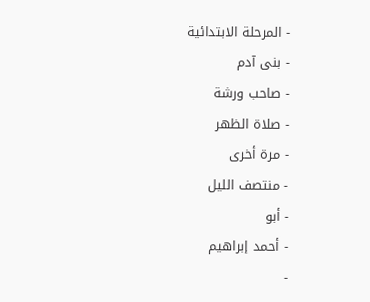- المرحلة الابتدائية
- بنى آدم
- صاحب ورشة
- صلاة الظهر
- مرة أخرى
- منتصف الليل
- أبو
- أحمد إبراهيم
-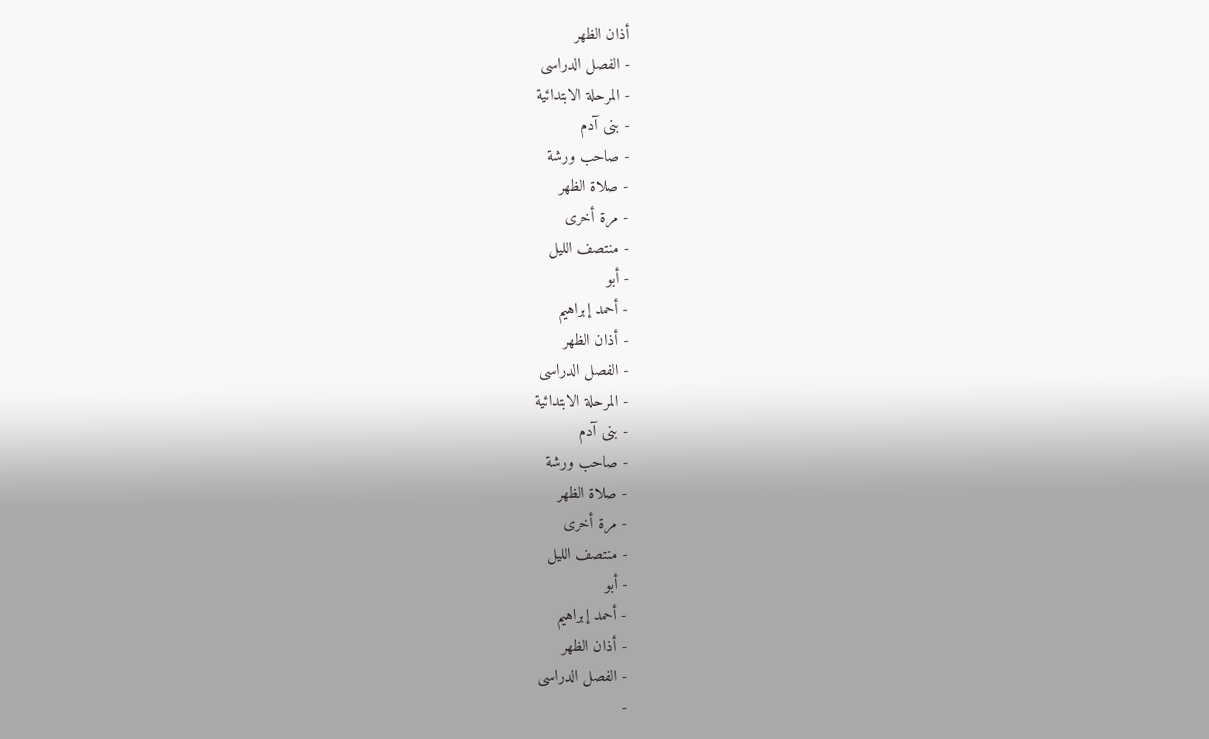أذان الظهر
- الفصل الدراسى
- المرحلة الابتدائية
- بنى آدم
- صاحب ورشة
- صلاة الظهر
- مرة أخرى
- منتصف الليل
- أبو
- أحمد إبراهيم
- أذان الظهر
- الفصل الدراسى
- المرحلة الابتدائية
- بنى آدم
- صاحب ورشة
- صلاة الظهر
- مرة أخرى
- منتصف الليل
- أبو
- أحمد إبراهيم
- أذان الظهر
- الفصل الدراسى
-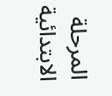المرحلة الابتدائية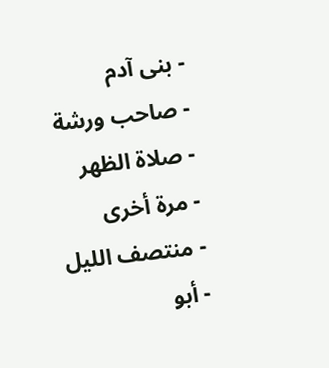- بنى آدم
- صاحب ورشة
- صلاة الظهر
- مرة أخرى
- منتصف الليل
- أبو